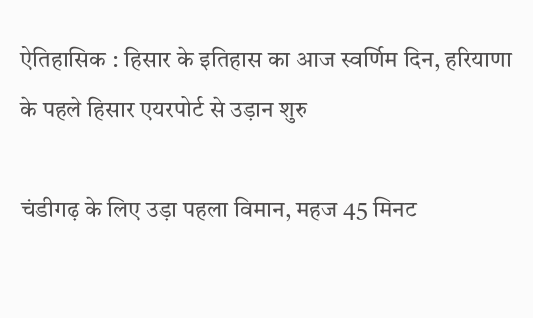ऐतिहासिक : हिसार के इतिहास का आज स्वर्णिम दिन, हरियाणा के पहले हिसार एयरपोर्ट से उड़ान शुरु

चंडीगढ़ के लिए उड़ा पहला विमान, महज 45 मिनट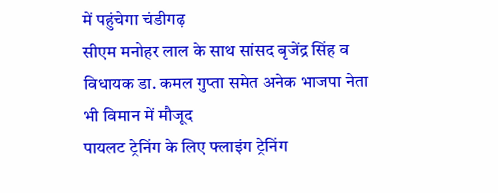में पहुंचेगा चंडीगढ़
सीएम मनोहर लाल के साथ सांसद बृजेंद्र सिंह व विधायक डा. कमल गुप्ता समेत अनेक भाजपा नेता भी विमान में मौजूद
पायलट ट्रेनिंग के लिए फ्लाइंग ट्रेनिंग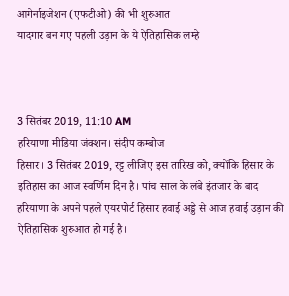आगेर्नाइजेशन (एफटीओ) की भी शुरुआत
यादगार बन गए पहली उड़ान के ये ऐतिहासिक लम्हे



3 सितंबर 2019, 11:10 AM
हरियाणा मीडिया जंक्शन। संदीप कम्बोज
हिसार। 3 सितंबर 2019, रट्ट लीजिए इस तारिख को, क्योंकि हिसार के इतिहास का आज स्वर्णिम दिन है। पांच साल के लंबे इंतजार के बाद हरियाणा के अपने पहले एयरपोर्ट हिसार हवाई अड्डे से आज हवाई उड़ान की ऐतिहासिक शुरुआत हो गई है।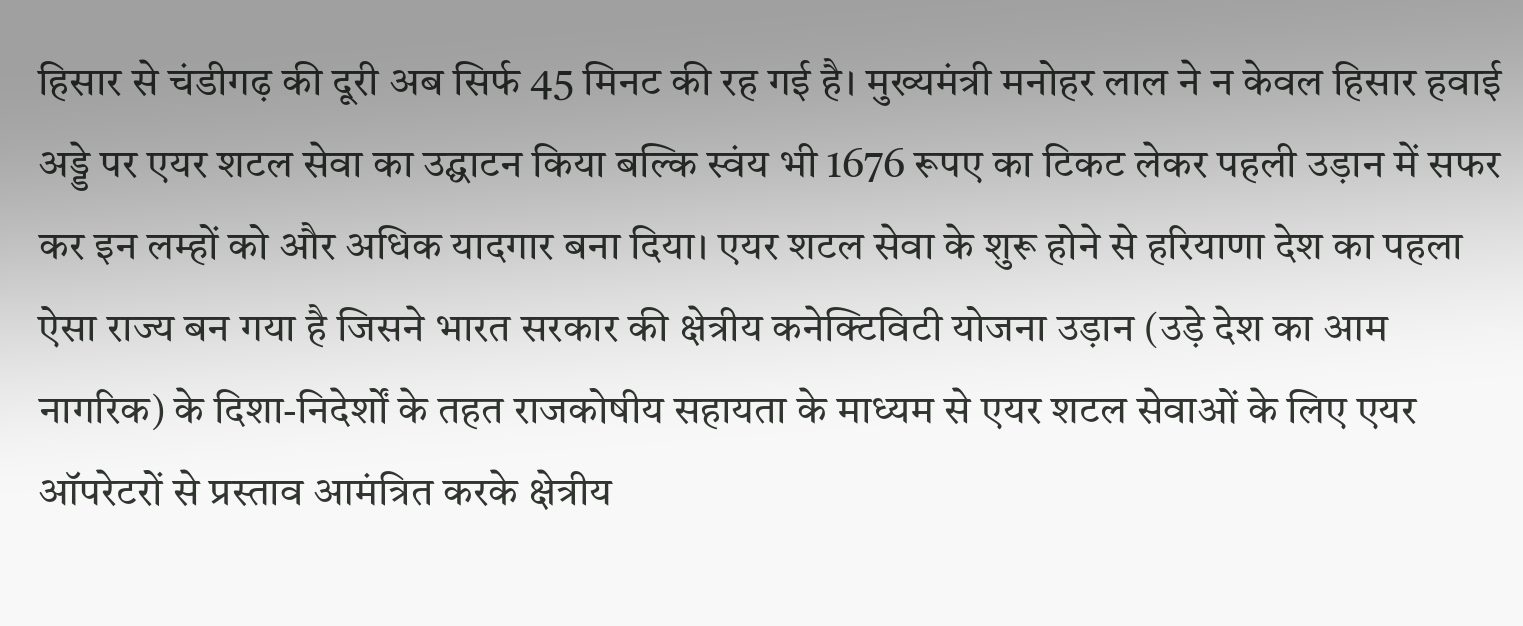हिसार से चंडीगढ़ की दूरी अब सिर्फ 45 मिनट की रह गई है। मुख्यमंत्री मनोहर लाल ने न केवल हिसार हवाई अड्डे पर एयर शटल सेवा का उद्घाटन किया बल्कि स्वंय भी 1676 रूपए का टिकट लेकर पहली उड़ान में सफर कर इन लम्हों को और अधिक यादगार बना दिया। एयर शटल सेवा के शुरू होने से हरियाणा देश का पहला ऐसा राज्य बन गया है जिसने भारत सरकार की क्षेत्रीय कनेक्टिविटी योजना उड़ान (उड़े देश का आम नागरिक) के दिशा-निदेर्शों के तहत राजकोषीय सहायता के माध्यम से एयर शटल सेवाओं के लिए एयर ऑपरेटरों से प्रस्ताव आमंत्रित करके क्षेत्रीय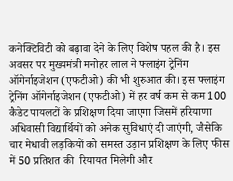कनेक्टिविटी को बढ़ावा देने के लिए विशेष पहल की है। इस अवसर पर मुख्यमंत्री मनोहर लाल ने फ्लाइंग ट्रेनिंग ऑगेर्नाइजेशन (एफटीओ) की भी शुरुआत की। इस फ्लाइंग ट्रेनिंग ऑगेर्नाइजेशन (एफटीओ) में हर वर्ष कम से कम 100 कैडेट पायलटों के प्रशिक्षण दिया जाएगा जिसमें हरियाणा अधिवासी विद्यार्थियों को अनेक सुविधाएं दी जाएंगी, जैसेकि चार मेधावी लड़कियों को समस्त उड़ान प्रशिक्षण के लिए फीस में 50 प्रतिशत की  रियायत मिलेगी और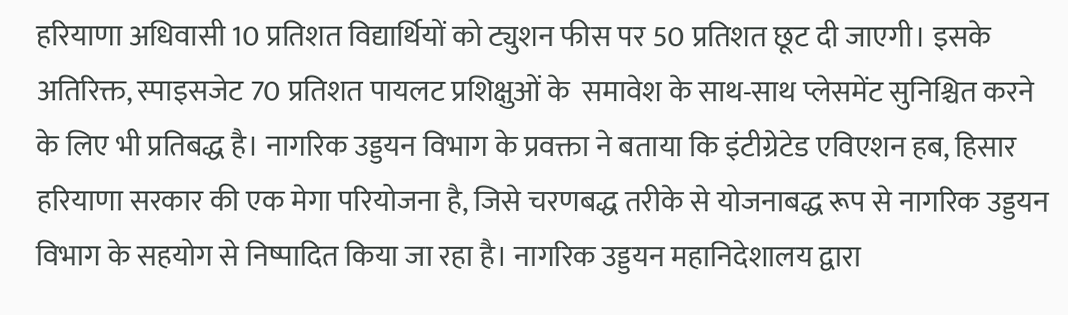हरियाणा अधिवासी 10 प्रतिशत विद्यार्थियों को ट्युशन फीस पर 50 प्रतिशत छूट दी जाएगी। इसके अतिरिक्त, स्पाइसजेट 70 प्रतिशत पायलट प्रशिक्षुओं के  समावेश के साथ-साथ प्लेसमेंट सुनिश्चित करने के लिए भी प्रतिबद्ध है। नागरिक उड्डयन विभाग के प्रवक्ता ने बताया कि इंटीग्रेटेड एविएशन हब, हिसार हरियाणा सरकार की एक मेगा परियोजना है, जिसे चरणबद्ध तरीके से योजनाबद्ध रूप से नागरिक उड्डयन विभाग के सहयोग से निष्पादित किया जा रहा है। नागरिक उड्डयन महानिदेशालय द्वारा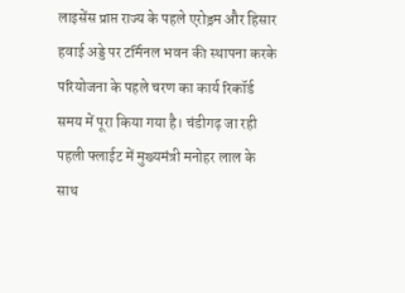लाइसेंस प्राप्त राज्य के पहले एरोड्रम और हिसार हवाई अड्डे पर टर्मिनल भवन की स्थापना करके परियोजना के पहले चरण का कार्य रिकॉर्ड समय में पूरा किया गया है। चंडीगढ़ जा रही पहली फ्लाईट में मुख्यमंत्री मनोहर लाल के साथ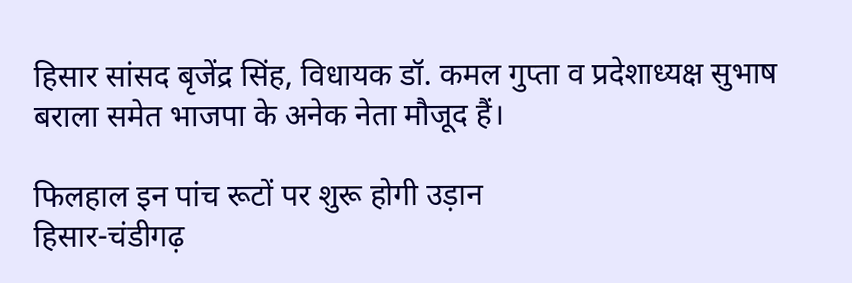हिसार सांसद बृजेंद्र सिंह, विधायक डॉ. कमल गुप्ता व प्रदेशाध्यक्ष सुभाष बराला समेत भाजपा के अनेक नेता मौजूद हैं।

फिलहाल इन पांच रूटों पर शुरू होगी उड़ान
हिसार-चंडीगढ़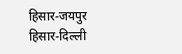हिसार-जयपुर
हिसार-दिल्ली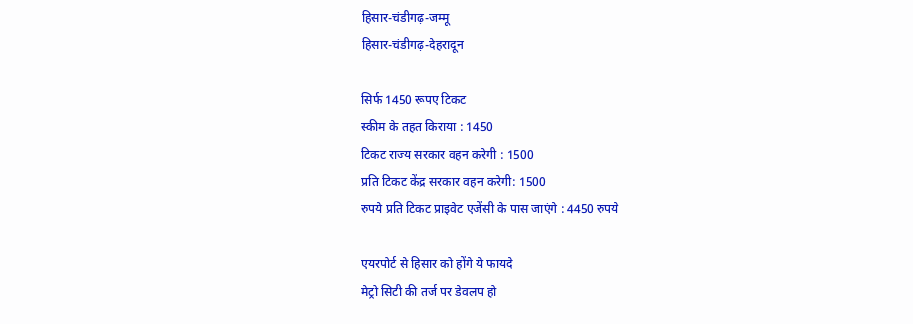हिसार-चंडीगढ़-जम्मू
हिसार-चंडीगढ़-देहरादून

सिर्फ 1450 रूपए टिकट
स्कीम के तहत किराया : 1450
टिकट राज्य सरकार वहन करेगी : 1500
प्रति टिकट केंद्र सरकार वहन करेगी: 1500
रुपये प्रति टिकट प्राइवेट एजेंसी के पास जाएंगे : 4450 रुपये

एयरपोर्ट से हिसार को होंगे ये फायदे
मेट्रो सिटी की तर्ज पर डेवलप हो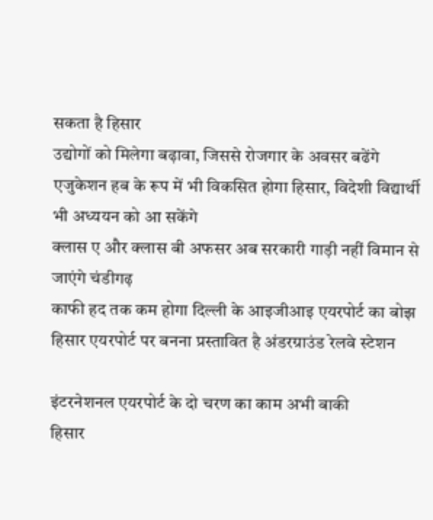सकता है हिसार
उद्योगों को मिलेगा बढ़ावा, जिससे रोजगार के अवसर बढेंगे
एजुकेशन हब के रूप में भी विकसित होगा हिसार, विदेशी विद्यार्थी भी अध्ययन को आ सकेंगे
क्लास ए और क्लास बी अफसर अब सरकारी गाड़ी नहीं विमान से जाएंगे चंडीगढ़
काफी हद तक कम होगा दिल्ली के आइजीआइ एयरपोर्ट का बोझ
हिसार एयरपोर्ट पर बनना प्रस्तावित है अंडरग्राउंड रेलवे स्टेशन

इंटरनेशनल एयरपोर्ट के दो चरण का काम अभी बाकी
हिसार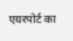एयरपोर्ट का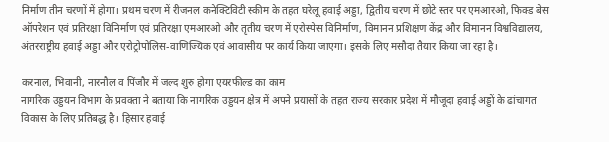निर्माण तीन चरणों में होगा। प्रथम चरण में रीजनल कनेक्टिविटी स्कीम के तहत घरेलू हवाई अड्डा, द्वितीय चरण में छोटे स्तर पर एमआरओ, फिक्ड बेस ऑपरेशन एवं प्रतिरक्षा विनिर्माण एवं प्रतिरक्षा एमआरओ और तृतीय चरण में एरोस्पेस विनिर्माण, विमानन प्रशिक्षण केंद्र और विमानन विश्वविद्यालय, अंतरराष्ट्रीय हवाई अड्डा और एरोट्रोपोलिस-वाणिज्यिक एवं आवासीय पर कार्य किया जाएगा। इसके लिए मसौदा तैयार किया जा रहा है।

करनाल, भिवानी, नारनौल व पिंजौर में जल्द शुरु होगा एयरफील्ड का काम
नागरिक उड्डयन विभाग के प्रवक्ता ने बताया कि नागरिक उड्डयन क्षेत्र में अपने प्रयासों के तहत राज्य सरकार प्रदेश में मौजूदा हवाई अड्डों के ढांचागत विकास के लिए प्रतिबद्ध है। हिसार हवाई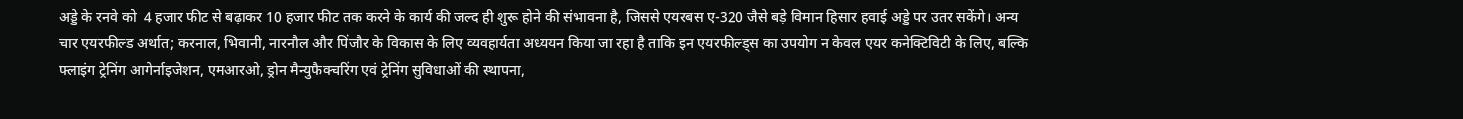अड्डे के रनवे को  4 हजार फीट से बढ़ाकर 10 हजार फीट तक करने के कार्य की जल्द ही शुरू होने की संभावना है, जिससे एयरबस ए-320 जैसे बड़े विमान हिसार हवाई अड्डे पर उतर सकेंगे। अन्य चार एयरफील्ड अर्थात; करनाल, भिवानी, नारनौल और पिंजौर के विकास के लिए व्यवहार्यता अध्ययन किया जा रहा है ताकि इन एयरफील्ड्स का उपयोग न केवल एयर कनेक्टिविटी के लिए, बल्कि फ्लाइंग ट्रेनिंग आगेर्नाइजेशन, एमआरओ, ड्रोन मैन्युफैक्चरिंग एवं ट्रेनिंग सुविधाओं की स्थापना,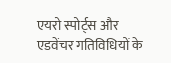एयरो स्पोर्ट्स और एडवेंचर गतिविधियों के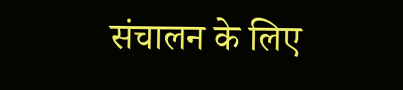संचालन के लिए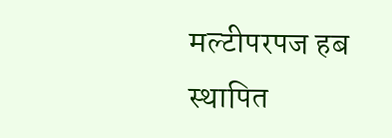मल्टीपरपज हब स्थापित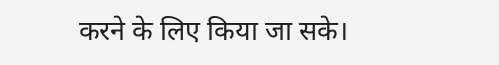करने के लिए किया जा सके।